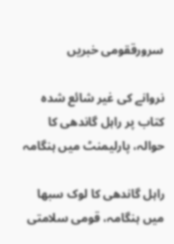سرورققومی خبریں

نروانے کی غیر شائع شدہ کتاب پر راہل گاندھی کا حوالہ، پارلیمنٹ میں ہنگامہ

راہل گاندھی کا لوک سبھا میں ہنگامہ، قومی سلامتی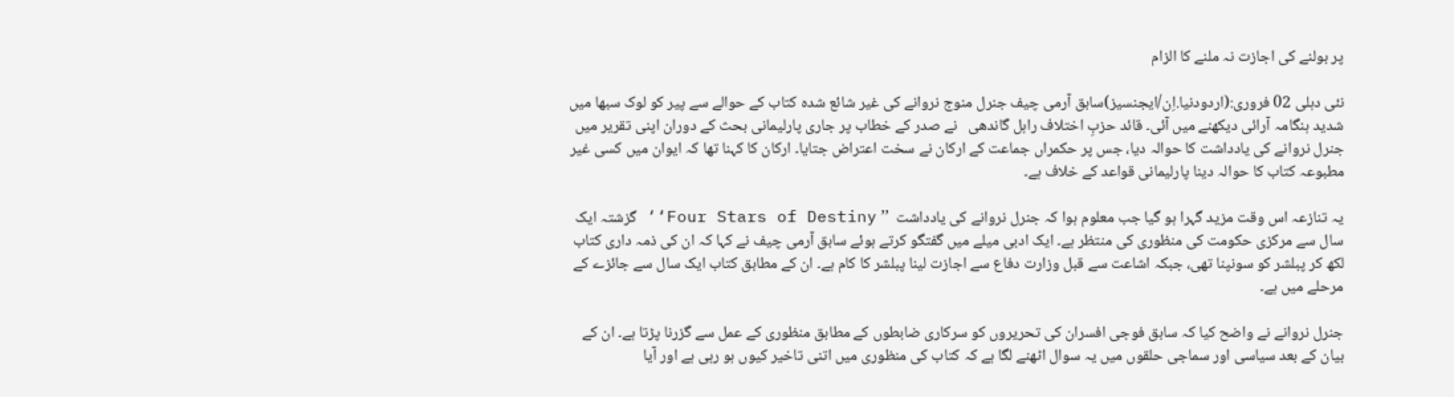پر بولنے کی اجازت نہ ملنے کا الزام

نئی دہلی 02 فروری:(اردودنیا.اِن/ایجنسیز)سابق آرمی چیف جنرل منوج نروانے کی غیر شائع شدہ کتاب کے حوالے سے پیر کو لوک سبھا میں شدید ہنگامہ آرائی دیکھنے میں آئی۔ قائد حزبِ اختلاف راہل گاندھی   نے صدر کے خطاب پر جاری پارلیمانی بحث کے دوران اپنی تقریر میں جنرل نروانے کی یادداشت کا حوالہ دیا، جس پر حکمراں جماعت کے ارکان نے سخت اعتراض جتایا۔ ارکان کا کہنا تھا کہ ایوان میں کسی غیر مطبوعہ کتاب کا حوالہ دینا پارلیمانی قواعد کے خلاف ہے۔

یہ تنازعہ اس وقت مزید گہرا ہو گیا جب معلوم ہوا کہ جنرل نروانے کی یادداشت  ’’ Four Stars of Destiny‘‘ گزشتہ ایک سال سے مرکزی حکومت کی منظوری کی منتظر ہے۔ ایک ادبی میلے میں گفتگو کرتے ہوئے سابق آرمی چیف نے کہا کہ ان کی ذمہ داری کتاب لکھ کر پبلشر کو سونپنا تھی، جبکہ اشاعت سے قبل وزارت دفاع سے اجازت لینا پبلشر کا کام ہے۔ ان کے مطابق کتاب ایک سال سے جائزے کے مرحلے میں ہے۔

جنرل نروانے نے واضح کیا کہ سابق فوجی افسران کی تحریروں کو سرکاری ضابطوں کے مطابق منظوری کے عمل سے گزرنا پڑتا ہے۔ ان کے بیان کے بعد سیاسی اور سماجی حلقوں میں یہ سوال اٹھنے لگا ہے کہ کتاب کی منظوری میں اتنی تاخیر کیوں ہو رہی ہے اور آیا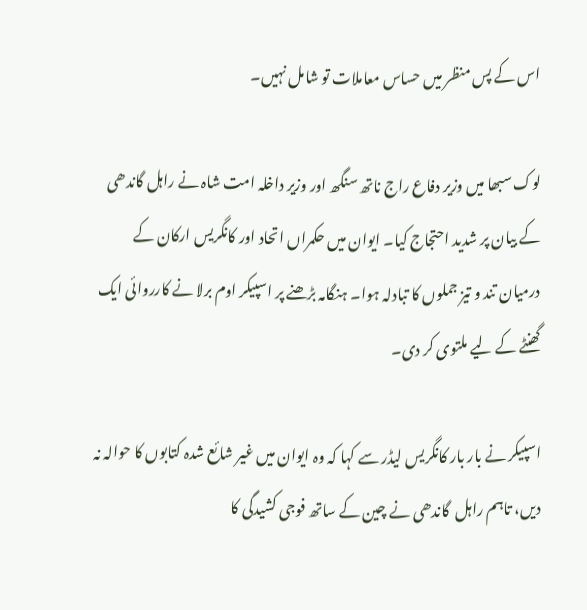اس کے پس منظر میں حساس معاملات تو شامل نہیں۔

لوک سبھا میں وزیر دفاع راج ناتھ سنگھ اور وزیر داخلہ امت شاہ نے راہل گاندھی کے بیان پر شدید احتجاج کیا۔ ایوان میں حکمراں اتحاد اور کانگریس ارکان کے درمیان تند و تیز جملوں کا تبادلہ ہوا۔ ہنگامہ بڑھنے پر اسپیکر اوم برلا نے کارروائی ایک گھنٹے کے لیے ملتوی کر دی۔

اسپیکر نے بار بار کانگریس لیڈر سے کہا کہ وہ ایوان میں غیر شائع شدہ کتابوں کا حوالہ نہ دیں، تاہم راہل  گاندھی نے چین کے ساتھ فوجی کشیدگی کا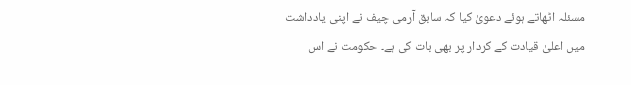مسئلہ اٹھاتے ہوئے دعویٰ کیا کہ سابق آرمی چیف نے اپنی یادداشت میں اعلیٰ قیادت کے کردار پر بھی بات کی ہے۔ حکومت نے اس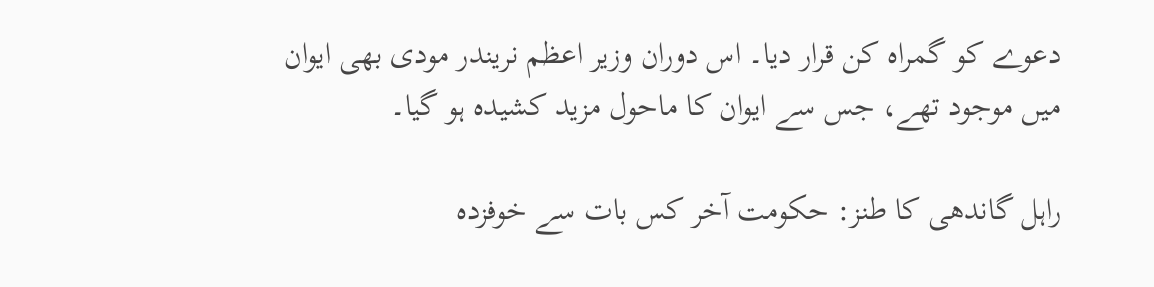دعوے کو گمراہ کن قرار دیا۔ اس دوران وزیر اعظم نریندر مودی بھی ایوان میں موجود تھے، جس سے ایوان کا ماحول مزید کشیدہ ہو گیا۔

راہل گاندھی کا طنز: حکومت آخر کس بات سے خوفزدہ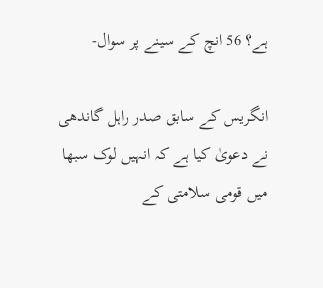ہے؟ 56 انچ کے سینے پر سوال-

انگریس کے سابق صدر راہل گاندھی نے دعویٰ کیا ہے کہ انہیں لوک سبھا میں قومی سلامتی کے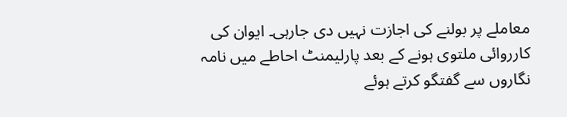معاملے پر بولنے کی اجازت نہیں دی جارہی۔ ایوان کی کارروائی ملتوی ہونے کے بعد پارلیمنٹ احاطے میں نامہ نگاروں سے گفتگو کرتے ہوئے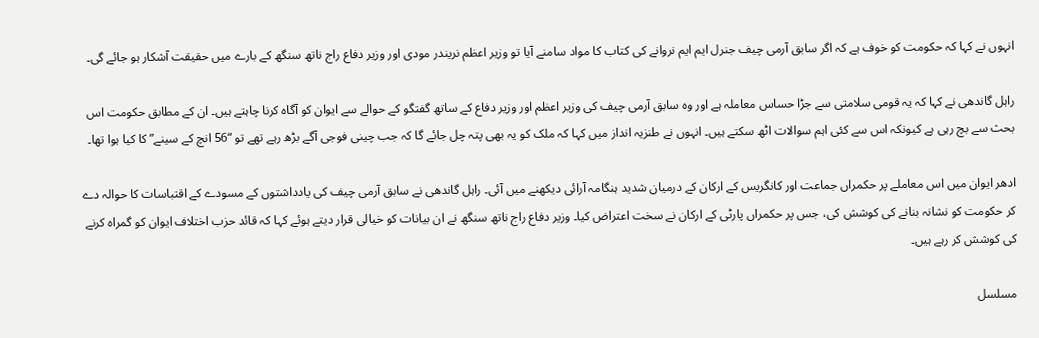انہوں نے کہا کہ حکومت کو خوف ہے کہ اگر سابق آرمی چیف جنرل ایم ایم نروانے کی کتاب کا مواد سامنے آیا تو وزیر اعظم نریندر مودی اور وزیر دفاع راج ناتھ سنگھ کے بارے میں حقیقت آشکار ہو جائے گی۔

راہل گاندھی نے کہا کہ یہ قومی سلامتی سے جڑا حساس معاملہ ہے اور وہ سابق آرمی چیف کی وزیر اعظم اور وزیر دفاع کے ساتھ گفتگو کے حوالے سے ایوان کو آگاہ کرنا چاہتے ہیں۔ ان کے مطابق حکومت اس بحث سے بچ رہی ہے کیونکہ اس سے کئی اہم سوالات اٹھ سکتے ہیں۔ انہوں نے طنزیہ انداز میں کہا کہ ملک کو یہ بھی پتہ چل جائے گا کہ جب چینی فوجی آگے بڑھ رہے تھے تو “56 انچ کے سینے” کا کیا ہوا تھا۔

ادھر ایوان میں اس معاملے پر حکمراں جماعت اور کانگریس کے ارکان کے درمیان شدید ہنگامہ آرائی دیکھنے میں آئی۔ راہل گاندھی نے سابق آرمی چیف کی یادداشتوں کے مسودے کے اقتباسات کا حوالہ دے کر حکومت کو نشانہ بنانے کی کوشش کی، جس پر حکمراں پارٹی کے ارکان نے سخت اعتراض کیا۔ وزیر دفاع راج ناتھ سنگھ نے ان بیانات کو خیالی قرار دیتے ہوئے کہا کہ قائد حزب اختلاف ایوان کو گمراہ کرنے کی کوشش کر رہے ہیں۔

مسلسل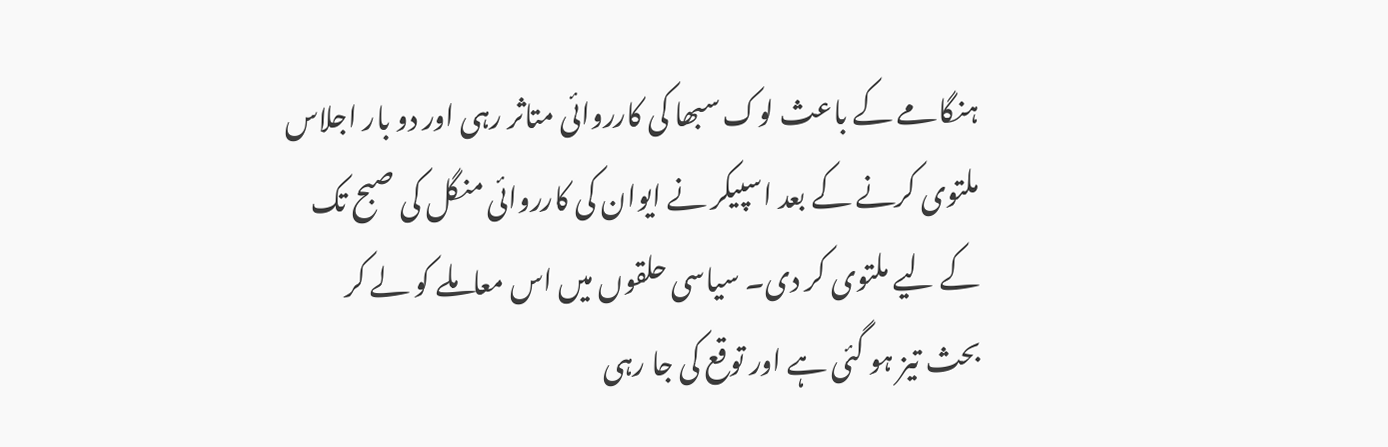ہنگامے کے باعث لوک سبھا کی کارروائی متاثر رہی اور دو بار اجلاس ملتوی کرنے کے بعد اسپیکر نے ایوان کی کارروائی منگل کی صبح تک کے لیے ملتوی کر دی۔ سیاسی حلقوں میں اس معاملے کو لے کر بحث تیز ہو گئی ہے اور توقع کی جا رہی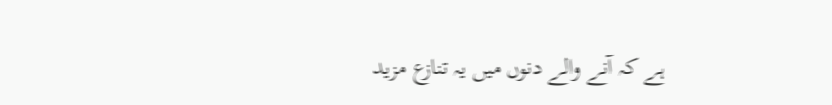ہے کہ آنے والے دنوں میں یہ تنازع مزید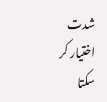شدت اختیار کر سکتا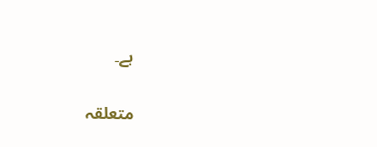ہے۔

متعلقہ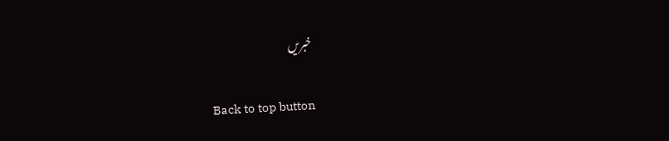خبریں

Back to top button